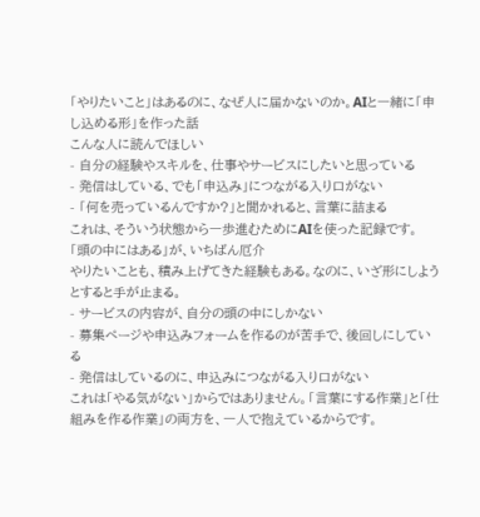「やりたいこと」はあるのに、なぜ人に届かないのか。AIと一緒に「申し込める形」を作った話
こんな人に読んでほしい
- 自分の経験やスキルを、仕事やサービスにしたいと思っている
- 発信はしている、でも「申込み」につながる入り口がない
- 「何を売っているんですか?」と聞かれると、言葉に詰まる
これは、そういう状態から一歩進むためにAIを使った記録です。
「頭の中にはある」が、いちばん厄介
やりたいことも、積み上げてきた経験もある。なのに、いざ形にしようとすると手が止まる。
- サービスの内容が、自分の頭の中にしかない
- 募集ページや申込みフォームを作るのが苦手で、後回しにしている
- 発信はしているのに、申込みにつながる入り口がない
これは「やる気がない」からではありません。「言葉にする作業」と「仕組みを作る作業」の両方を、一人で抱えているからです。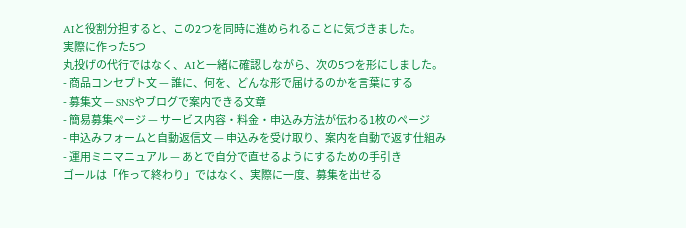AIと役割分担すると、この2つを同時に進められることに気づきました。
実際に作った5つ
丸投げの代行ではなく、AIと一緒に確認しながら、次の5つを形にしました。
- 商品コンセプト文 — 誰に、何を、どんな形で届けるのかを言葉にする
- 募集文 — SNSやブログで案内できる文章
- 簡易募集ページ — サービス内容・料金・申込み方法が伝わる1枚のページ
- 申込みフォームと自動返信文 — 申込みを受け取り、案内を自動で返す仕組み
- 運用ミニマニュアル — あとで自分で直せるようにするための手引き
ゴールは「作って終わり」ではなく、実際に一度、募集を出せる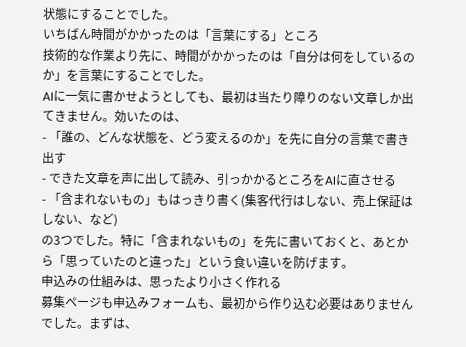状態にすることでした。
いちばん時間がかかったのは「言葉にする」ところ
技術的な作業より先に、時間がかかったのは「自分は何をしているのか」を言葉にすることでした。
AIに一気に書かせようとしても、最初は当たり障りのない文章しか出てきません。効いたのは、
- 「誰の、どんな状態を、どう変えるのか」を先に自分の言葉で書き出す
- できた文章を声に出して読み、引っかかるところをAIに直させる
- 「含まれないもの」もはっきり書く(集客代行はしない、売上保証はしない、など)
の3つでした。特に「含まれないもの」を先に書いておくと、あとから「思っていたのと違った」という食い違いを防げます。
申込みの仕組みは、思ったより小さく作れる
募集ページも申込みフォームも、最初から作り込む必要はありませんでした。まずは、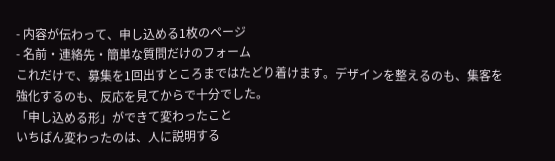- 内容が伝わって、申し込める1枚のページ
- 名前・連絡先・簡単な質問だけのフォーム
これだけで、募集を1回出すところまではたどり着けます。デザインを整えるのも、集客を強化するのも、反応を見てからで十分でした。
「申し込める形」ができて変わったこと
いちばん変わったのは、人に説明する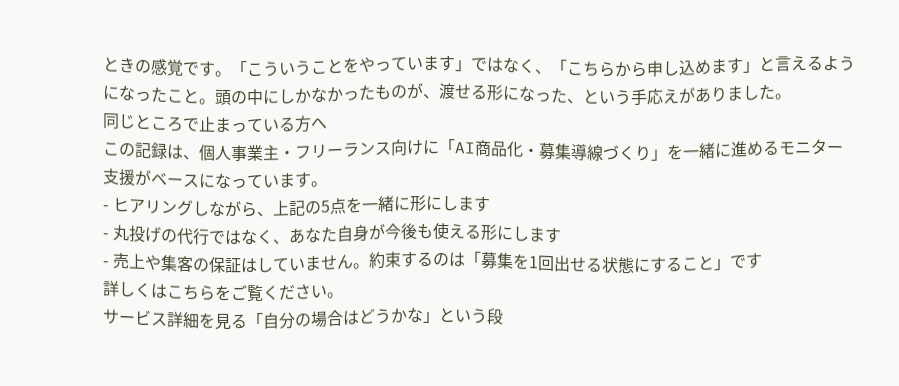ときの感覚です。「こういうことをやっています」ではなく、「こちらから申し込めます」と言えるようになったこと。頭の中にしかなかったものが、渡せる形になった、という手応えがありました。
同じところで止まっている方へ
この記録は、個人事業主・フリーランス向けに「AI商品化・募集導線づくり」を一緒に進めるモニター支援がベースになっています。
- ヒアリングしながら、上記の5点を一緒に形にします
- 丸投げの代行ではなく、あなた自身が今後も使える形にします
- 売上や集客の保証はしていません。約束するのは「募集を1回出せる状態にすること」です
詳しくはこちらをご覧ください。
サービス詳細を見る「自分の場合はどうかな」という段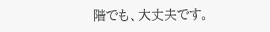階でも、大丈夫です。